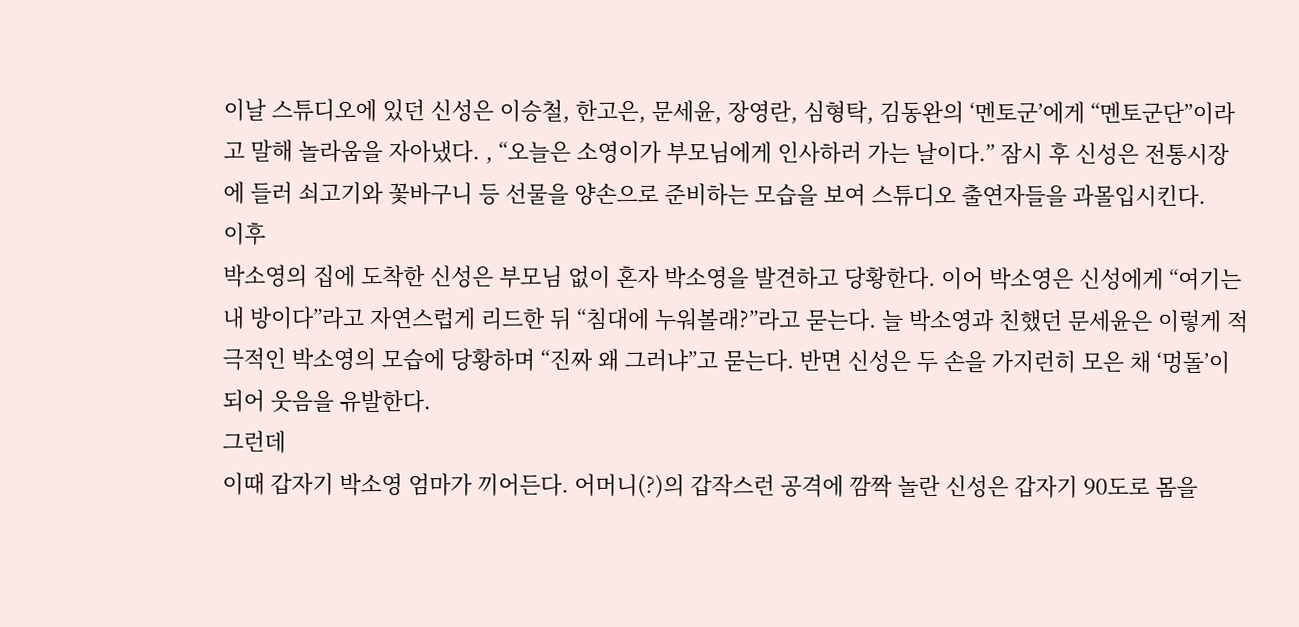이날 스튜디오에 있던 신성은 이승철, 한고은, 문세윤, 장영란, 심형탁, 김동완의 ‘멘토군’에게 “멘토군단”이라고 말해 놀라움을 자아냈다. , “오늘은 소영이가 부모님에게 인사하러 가는 날이다.” 잠시 후 신성은 전통시장에 들러 쇠고기와 꽃바구니 등 선물을 양손으로 준비하는 모습을 보여 스튜디오 출연자들을 과몰입시킨다.
이후
박소영의 집에 도착한 신성은 부모님 없이 혼자 박소영을 발견하고 당황한다. 이어 박소영은 신성에게 “여기는 내 방이다”라고 자연스럽게 리드한 뒤 “침대에 누워볼래?”라고 묻는다. 늘 박소영과 친했던 문세윤은 이렇게 적극적인 박소영의 모습에 당황하며 “진짜 왜 그러냐”고 묻는다. 반면 신성은 두 손을 가지런히 모은 채 ‘멍돌’이 되어 웃음을 유발한다.
그런데
이때 갑자기 박소영 엄마가 끼어든다. 어머니(?)의 갑작스런 공격에 깜짝 놀란 신성은 갑자기 90도로 몸을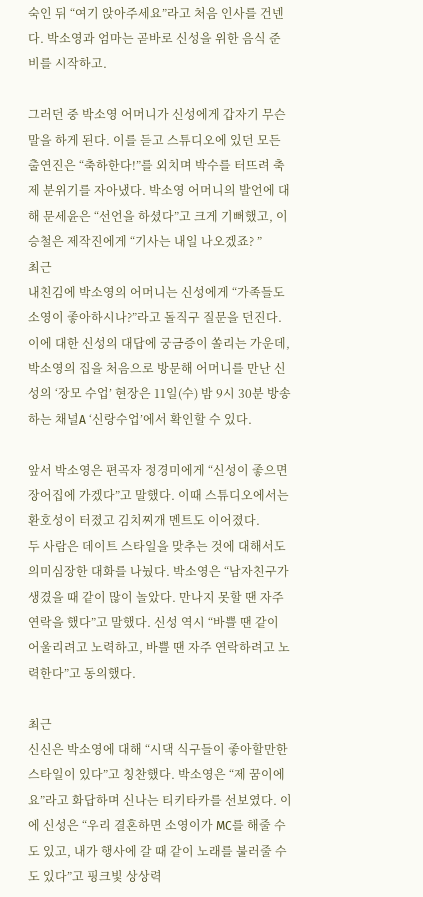숙인 뒤 “여기 앉아주세요”라고 처음 인사를 건넨다. 박소영과 엄마는 곧바로 신성을 위한 음식 준비를 시작하고.

그러던 중 박소영 어머니가 신성에게 갑자기 무슨 말을 하게 된다. 이를 듣고 스튜디오에 있던 모든 출연진은 “축하한다!”를 외치며 박수를 터뜨려 축제 분위기를 자아냈다. 박소영 어머니의 발언에 대해 문세윤은 “선언을 하셨다”고 크게 기뻐했고, 이승철은 제작진에게 “기사는 내일 나오겠죠? ”
최근
내친김에 박소영의 어머니는 신성에게 “가족들도 소영이 좋아하시나?”라고 돌직구 질문을 던진다. 이에 대한 신성의 대답에 궁금증이 쏠리는 가운데, 박소영의 집을 처음으로 방문해 어머니를 만난 신성의 ‘장모 수업’ 현장은 11일(수) 밤 9시 30분 방송하는 채널A ‘신랑수업’에서 확인할 수 있다.

앞서 박소영은 편곡자 정경미에게 “신성이 좋으면 장어집에 가겠다”고 말했다. 이때 스튜디오에서는 환호성이 터졌고 김치찌개 멘트도 이어졌다.
두 사람은 데이트 스타일을 맞추는 것에 대해서도 의미심장한 대화를 나눴다. 박소영은 “남자친구가 생겼을 때 같이 많이 놀았다. 만나지 못할 땐 자주 연락을 했다”고 말했다. 신성 역시 “바쁠 땐 같이 어울리려고 노력하고, 바쁠 땐 자주 연락하려고 노력한다”고 동의했다.

최근
신신은 박소영에 대해 “시댁 식구들이 좋아할만한 스타일이 있다”고 칭찬했다. 박소영은 “제 꿈이에요”라고 화답하며 신나는 티키타카를 선보였다. 이에 신성은 “우리 결혼하면 소영이가 MC를 해줄 수도 있고, 내가 행사에 갈 때 같이 노래를 불러줄 수도 있다”고 핑크빛 상상력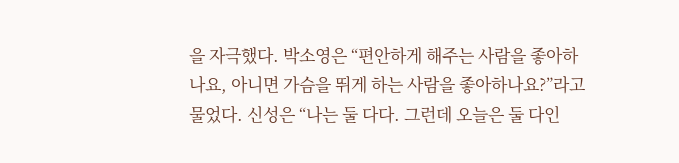을 자극했다. 박소영은 “편안하게 해주는 사람을 좋아하나요, 아니면 가슴을 뛰게 하는 사람을 좋아하나요?”라고 물었다. 신성은 “나는 둘 다다. 그런데 오늘은 둘 다인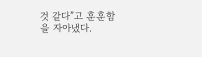것 같다”고 훈훈함을 자아냈다.